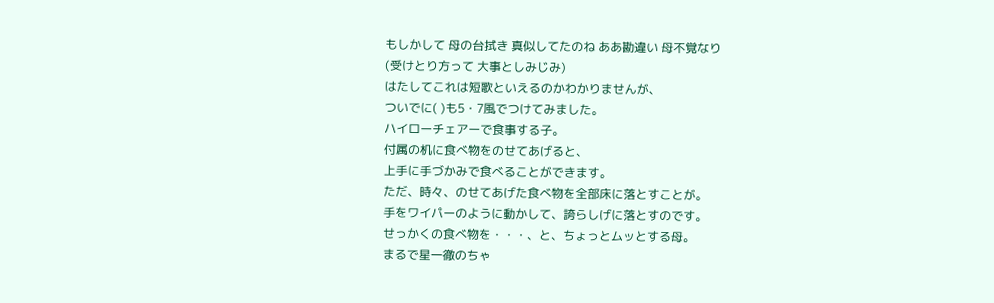もしかして 母の台拭き 真似してたのね ああ勘違い 母不覚なり
(受けとり方って 大事としみじみ)
はたしてこれは短歌といえるのかわかりませんが、
ついでに( )も5・7風でつけてみました。
ハイローチェアーで食事する子。
付属の机に食べ物をのせてあげると、
上手に手づかみで食べることができます。
ただ、時々、のせてあげた食べ物を全部床に落とすことが。
手をワイパーのように動かして、誇らしげに落とすのです。
せっかくの食べ物を・・・、と、ちょっとムッとする母。
まるで星一徹のちゃ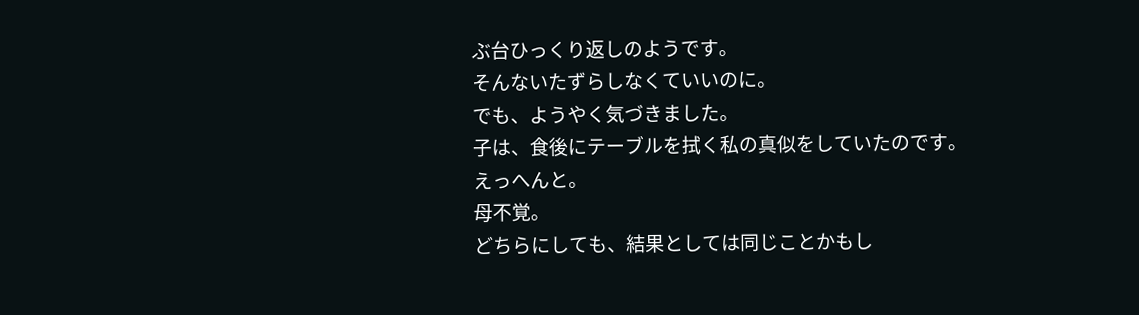ぶ台ひっくり返しのようです。
そんないたずらしなくていいのに。
でも、ようやく気づきました。
子は、食後にテーブルを拭く私の真似をしていたのです。
えっへんと。
母不覚。
どちらにしても、結果としては同じことかもし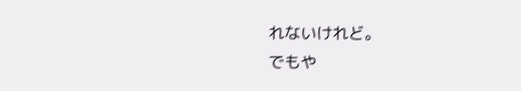れないけれど。
でもや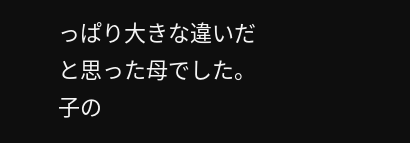っぱり大きな違いだと思った母でした。
子の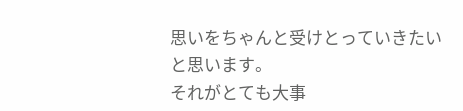思いをちゃんと受けとっていきたいと思います。
それがとても大事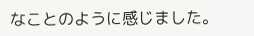なことのように感じました。